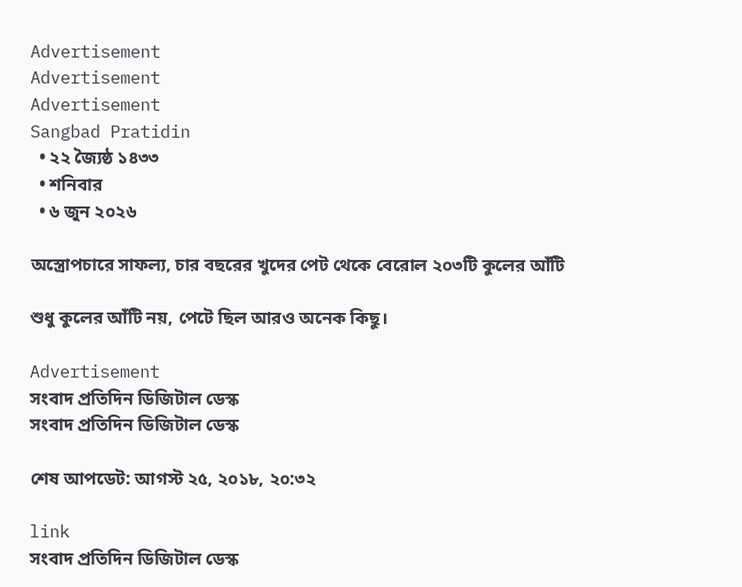Advertisement
Advertisement
Advertisement
Sangbad Pratidin
  • ২২ জ্যৈষ্ঠ ১৪৩৩
  • শনিবার
  • ৬ জুন ২০২৬

অস্ত্রোপচারে সাফল্য, চার বছরের খুদের পেট থেকে বেরোল ২০৩টি কুলের আঁটি

শুধু কুলের আঁটি নয়, পেটে ছিল আরও অনেক কিছু।

Advertisement
সংবাদ প্রতিদিন ডিজিটাল ডেস্ক
সংবাদ প্রতিদিন ডিজিটাল ডেস্ক

শেষ আপডেট: আগস্ট ২৫, ২০১৮, ২০:৩২

link
সংবাদ প্রতিদিন ডিজিটাল ডেস্ক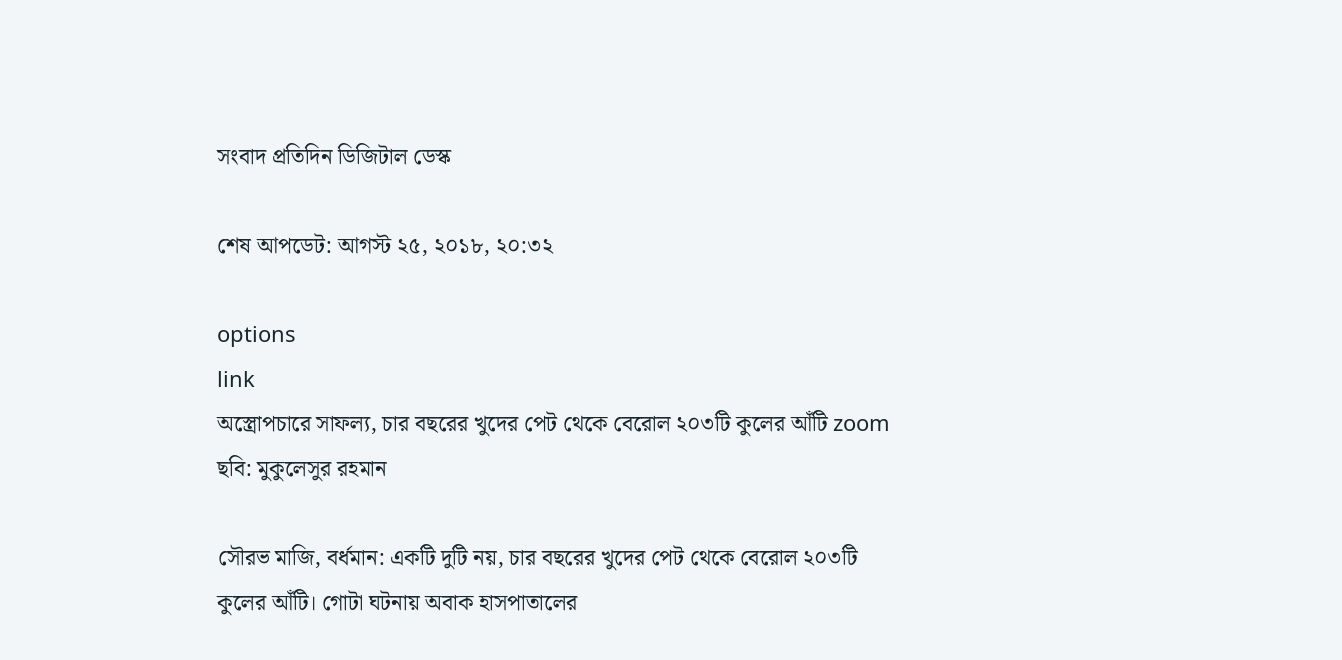সংবাদ প্রতিদিন ডিজিটাল ডেস্ক

শেষ আপডেট: আগস্ট ২৫, ২০১৮, ২০:৩২

options
link
অস্ত্রোপচারে সাফল্য, চার বছরের খুদের পেট থেকে বেরোল ২০৩টি কুলের আঁটি zoom
ছবি: মুকুলেসুর রহমান

সৌরভ মাজি, বর্ধমান: একটি দুটি নয়, চার বছরের খুদের পেট থেকে বেরোল ২০৩টি কুলের আঁটি। গোটা ঘটনায় অবাক হাসপাতালের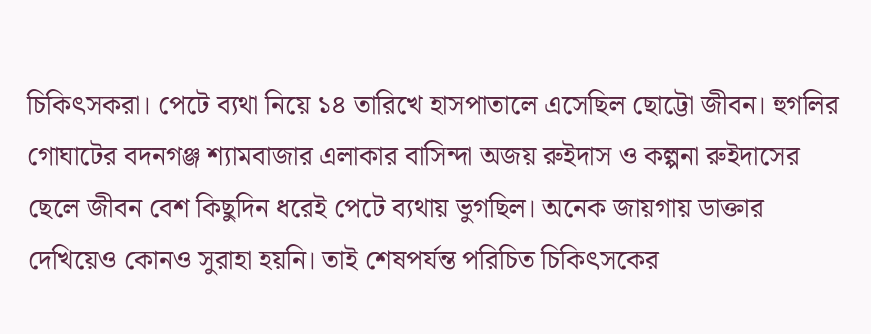চিকিৎসকরা। পেটে ব্যথা নিয়ে ১৪ তারিখে হাসপাতালে এসেছিল ছোট্টো জীবন। হুগলির গোঘাটের বদনগঞ্জ শ্যামবাজার এলাকার বাসিন্দা অজয় রুইদাস ও কল্পনা রুইদাসের ছেলে জীবন বেশ কিছুদিন ধরেই পেটে ব্যথায় ভুগছিল। অনেক জায়গায় ডাক্তার দেখিয়েও কোনও সুরাহা হয়নি। তাই শেষপর্যন্ত পরিচিত চিকিৎসকের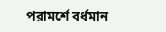পরামর্শে বর্ধমান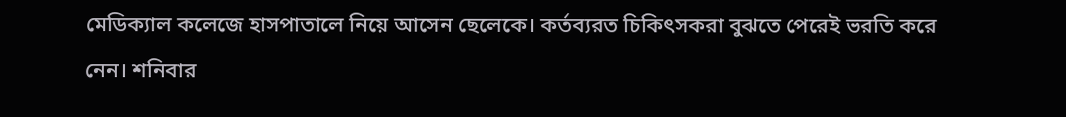মেডিক্যাল কলেজে হাসপাতালে নিয়ে আসেন ছেলেকে। কর্তব্যরত চিকিৎসকরা বুঝতে পেরেই ভরতি করে নেন। শনিবার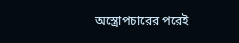অস্ত্রোপচারের পরেই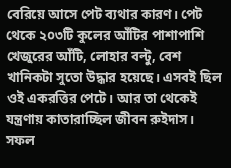বেরিয়ে আসে পেট ব্যথার কারণ। পেট থেকে ২০৩টি কুলের আঁটির পাশাপাশি খেজুরের আঁটি, লোহার বল্টু, বেশ খানিকটা সুতো উদ্ধার হয়েছে। এসবই ছিল ওই একরত্তির পেটে। আর তা থেকেই যন্ত্রণায় কাতারাচ্ছিল জীবন রুইদাস। সফল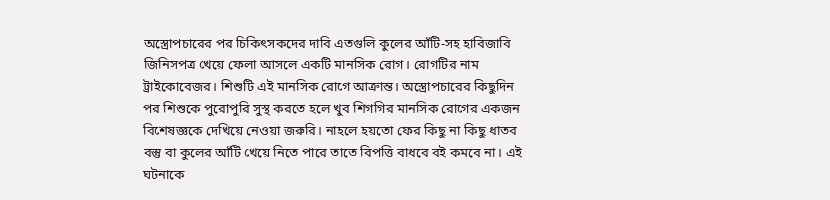অস্ত্রোপচারের পর চিকিৎসকদের দাবি এতগুলি কুলের আঁটি-সহ হাবিজাবি জিনিসপত্র খেয়ে ফেলা আসলে একটি মানসিক রোগ। রোগটির নাম ট্রাইকোবেজর। শিশুটি এই মানসিক রোগে আক্রান্ত। অস্ত্রোপচারের কিছুদিন পর শিশুকে পুরোপুরি সুস্থ করতে হলে খুব শিগগির মানসিক রোগের একজন বিশেষজ্ঞকে দেখিয়ে নেওয়া জরুরি। নাহলে হয়তো ফের কিছু না কিছু ধাতব বস্তু বা কুলের আঁটি খেয়ে নিতে পারে তাতে বিপত্তি বাধবে বই কমবে না। এই ঘটনাকে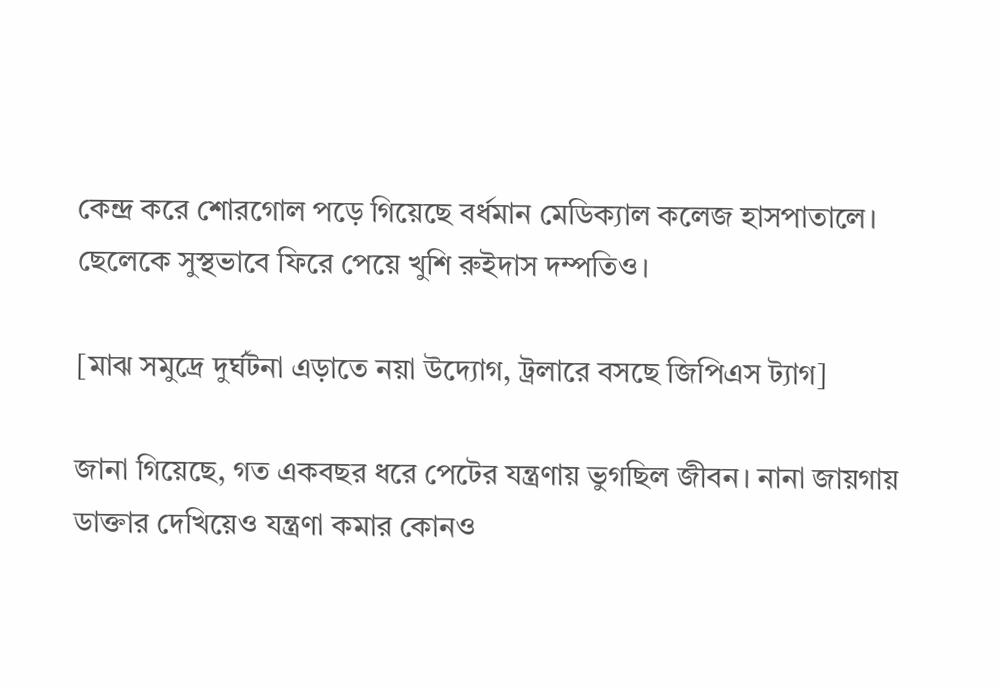কেন্দ্র করে শোরগোল পড়ে গিয়েছে বর্ধমান মেডিক্যাল কলেজ হাসপাতালে। ছেলেকে সুস্থভাবে ফিরে পেয়ে খুশি রুইদাস দম্পতিও।

[মাঝ সমুদ্রে দুর্ঘটনা এড়াতে নয়া উদ্যোগ, ট্রলারে বসছে জিপিএস ট্যাগ]

জানা গিয়েছে, গত একবছর ধরে পেটের যন্ত্রণায় ভুগছিল জীবন। নানা জায়গায় ডাক্তার দেখিয়েও যন্ত্রণা কমার কোনও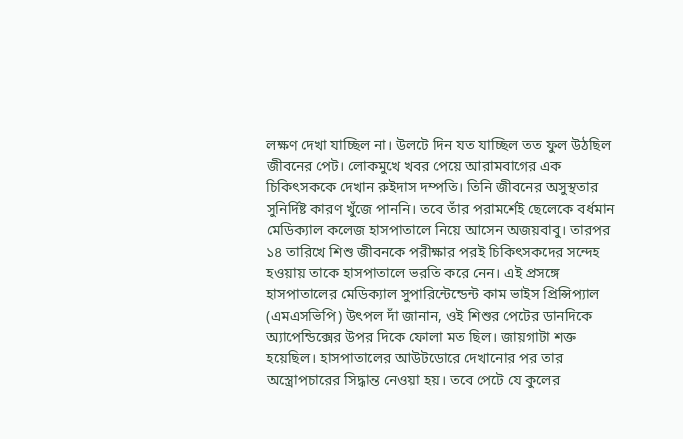লক্ষণ দেখা যাচ্ছিল না। উলটে দিন যত যাচ্ছিল তত ফুল উঠছিল জীবনের পেট। লোকমুখে খবর পেয়ে আরামবাগের এক চিকিৎসককে দেখান রুইদাস দম্পতি। তিনি জীবনের অসুস্থতার সুনির্দিষ্ট কারণ খুঁজে পাননি। তবে তাঁর পরামর্শেই ছেলেকে বর্ধমান মেডিক্যাল কলেজ হাসপাতালে নিয়ে আসেন অজয়বাবু। তারপর ১৪ তারিখে শিশু জীবনকে পরীক্ষার পরই চিকিৎসকদের সন্দেহ হওয়ায় তাকে হাসপাতালে ভরতি করে নেন। এই প্রসঙ্গে হাসপাতালের মেডিক্যাল সুপারিন্টেন্ডেন্ট কাম ভাইস প্রিন্সিপ্যাল (এমএসভিপি) উৎপল দাঁ জানান, ওই শিশুর পেটের ডানদিকে অ্যাপেন্ডিক্সের উপর দিকে ফোলা মত ছিল। জায়গাটা শক্ত হয়েছিল। হাসপাতালের আউটডোরে দেখানোর পর তার অস্ত্রোপচারের সিদ্ধান্ত নেওয়া হয়। তবে পেটে যে কুলের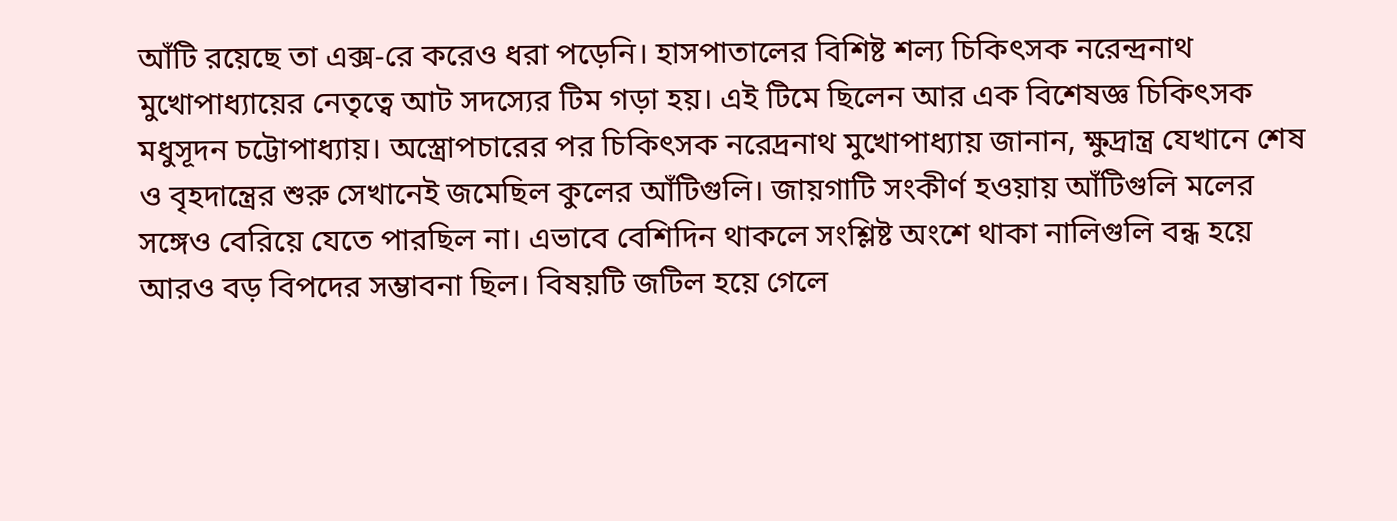আঁটি রয়েছে তা এক্স-রে করেও ধরা পড়েনি। হাসপাতালের বিশিষ্ট শল্য চিকিৎসক নরেন্দ্রনাথ মুখোপাধ্যায়ের নেতৃত্বে আট সদস্যের টিম গড়া হয়। এই টিমে ছিলেন আর এক বিশেষজ্ঞ চিকিৎসক মধুসূদন চট্টোপাধ্যায়। অস্ত্রোপচারের পর চিকিৎসক নরেদ্রনাথ মুখোপাধ্যায় জানান, ক্ষুদ্রান্ত্র যেখানে শেষ ও বৃহদান্ত্রের শুরু সেখানেই জমেছিল কুলের আঁটিগুলি। জায়গাটি সংকীর্ণ হওয়ায় আঁটিগুলি মলের সঙ্গেও বেরিয়ে যেতে পারছিল না। এভাবে বেশিদিন থাকলে সংশ্লিষ্ট অংশে থাকা নালিগুলি বন্ধ হয়ে আরও বড় বিপদের সম্ভাবনা ছিল। বিষয়টি জটিল হয়ে গেলে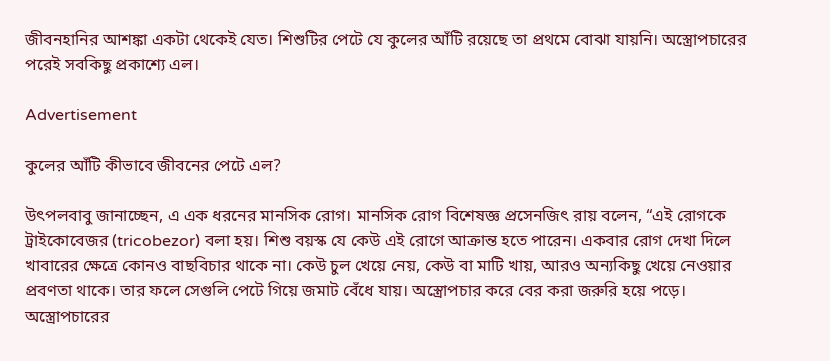জীবনহানির আশঙ্কা একটা থেকেই যেত। শিশুটির পেটে যে কুলের আঁটি রয়েছে তা প্রথমে বোঝা যায়নি। অস্ত্রোপচারের পরেই সবকিছু প্রকাশ্যে এল।

Advertisement

কুলের আঁটি কীভাবে জীবনের পেটে এল?

উৎপলবাবু জানাচ্ছেন, এ এক ধরনের মানসিক রোগ। মানসিক রোগ বিশেষজ্ঞ প্রসেনজিৎ রায় বলেন, “এই রোগকে ট্রাইকোবেজর (tricobezor) বলা হয়। শিশু বয়স্ক যে কেউ এই রোগে আক্রান্ত হতে পারেন। একবার রোগ দেখা দিলে খাবারের ক্ষেত্রে কোনও বাছবিচার থাকে না। কেউ চুল খেয়ে নেয়, কেউ বা মাটি খায়, আরও অন্যকিছু খেয়ে নেওয়ার প্রবণতা থাকে। তার ফলে সেগুলি পেটে গিয়ে জমাট বেঁধে যায়। অস্ত্রোপচার করে বের করা জরুরি হয়ে পড়ে। অস্ত্রোপচারের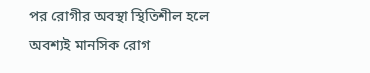পর রোগীর অবস্থা স্থিতিশীল হলে অবশ্যই মানসিক রোগ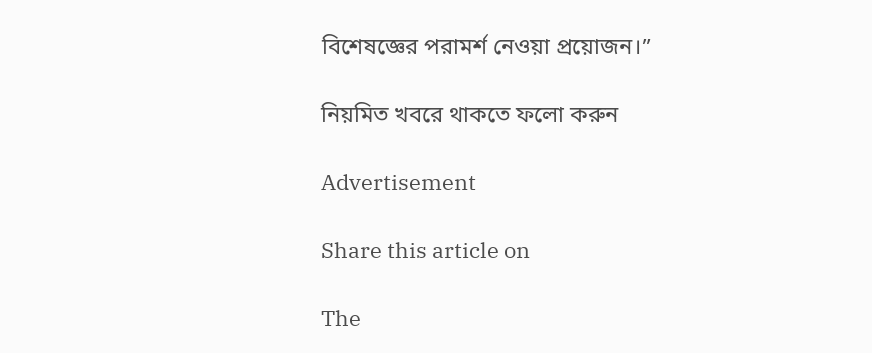বিশেষজ্ঞের পরামর্শ নেওয়া প্রয়োজন।”

নিয়মিত খবরে থাকতে ফলো করুন

Advertisement

Share this article on

The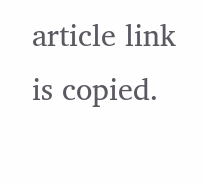article link is copied.